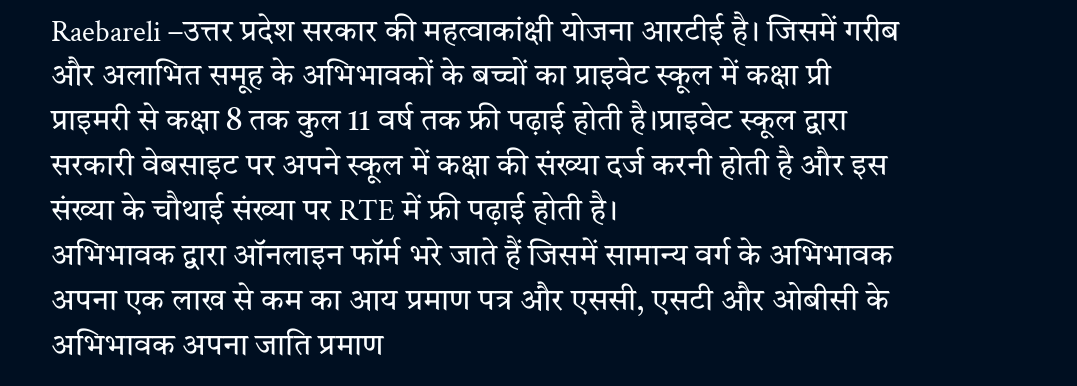Raebareli –उत्तर प्रदेश सरकार की महत्वाकांक्षी योजना आरटीई है। जिसमें गरीब और अलाभित समूह के अभिभावकों के बच्चों का प्राइवेट स्कूल में कक्षा प्री प्राइमरी से कक्षा 8 तक कुल 11 वर्ष तक फ्री पढ़ाई होती है।प्राइवेट स्कूल द्वारा सरकारी वेबसाइट पर अपने स्कूल में कक्षा की संख्या दर्ज करनी होती है और इस संख्या के चौथाई संख्या पर RTE में फ्री पढ़ाई होती है।
अभिभावक द्वारा ऑनलाइन फॉर्म भरे जाते हैं जिसमें सामान्य वर्ग के अभिभावक अपना एक लाख से कम का आय प्रमाण पत्र और एससी, एसटी और ओबीसी के अभिभावक अपना जाति प्रमाण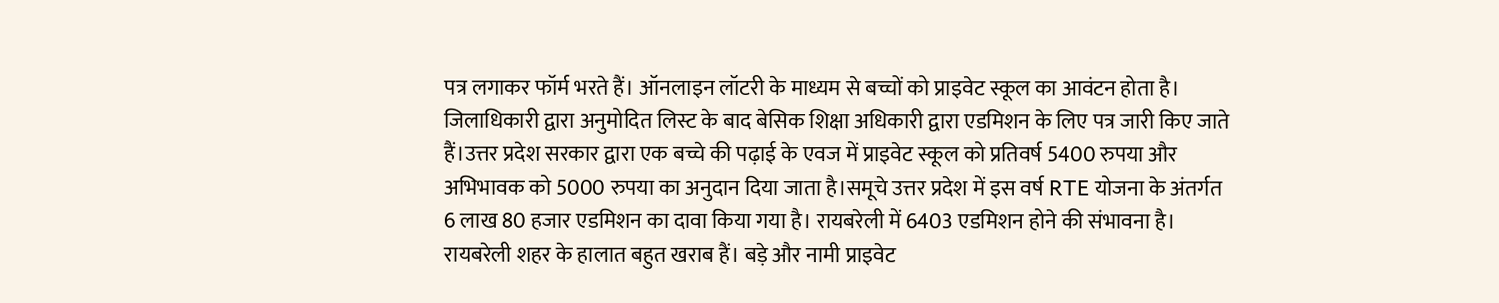पत्र लगाकर फॉर्म भरते हैं। ऑनलाइन लॉटरी के माध्यम से बच्चों को प्राइवेट स्कूल का आवंटन होता है। जिलाधिकारी द्वारा अनुमोदित लिस्ट के बाद बेसिक शिक्षा अधिकारी द्वारा एडमिशन के लिए पत्र जारी किए जाते हैं।उत्तर प्रदेश सरकार द्वारा एक बच्चे की पढ़ाई के एवज में प्राइवेट स्कूल को प्रतिवर्ष 5400 रुपया और अभिभावक को 5000 रुपया का अनुदान दिया जाता है।समूचे उत्तर प्रदेश में इस वर्ष RTE योजना के अंतर्गत 6 लाख 80 हजार एडमिशन का दावा किया गया है। रायबरेली में 6403 एडमिशन होने की संभावना है।
रायबरेली शहर के हालात बहुत खराब हैं। बड़े और नामी प्राइवेट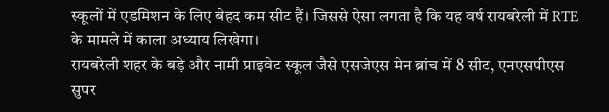स्कूलों में एडमिशन के लिए बेहद कम सीट हैं। जिससे ऐसा लगता है कि यह वर्ष रायबरेली में RTE के मामले में काला अध्याय लिखेगा।
रायबरेली शहर के बड़े और नामी प्राइवेट स्कूल जैसे एसजेएस मेन ब्रांच में 8 सीट, एनएसपीएस सुपर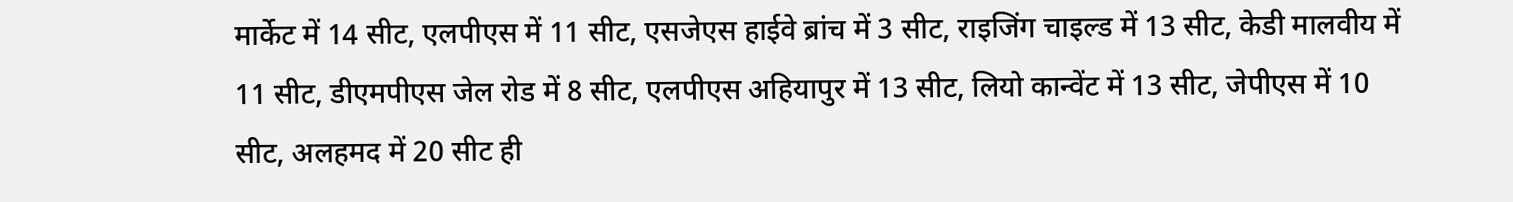मार्केट में 14 सीट, एलपीएस में 11 सीट, एसजेएस हाईवे ब्रांच में 3 सीट, राइजिंग चाइल्ड में 13 सीट, केडी मालवीय में 11 सीट, डीएमपीएस जेल रोड में 8 सीट, एलपीएस अहियापुर में 13 सीट, लियो कान्वेंट में 13 सीट, जेपीएस में 10 सीट, अलहमद में 20 सीट ही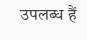उपलब्ध हैं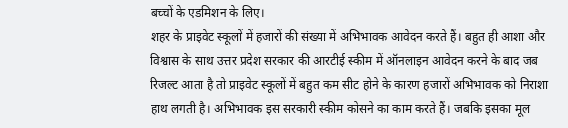बच्चों के एडमिशन के लिए।
शहर के प्राइवेट स्कूलों में हजारों की संख्या में अभिभावक आवेदन करते हैं। बहुत ही आशा और विश्वास के साथ उत्तर प्रदेश सरकार की आरटीई स्कीम में ऑनलाइन आवेदन करने के बाद जब रिजल्ट आता है तो प्राइवेट स्कूलों में बहुत कम सीट होने के कारण हजारों अभिभावक को निराशा हाथ लगती है। अभिभावक इस सरकारी स्कीम कोसने का काम करते हैं। जबकि इसका मूल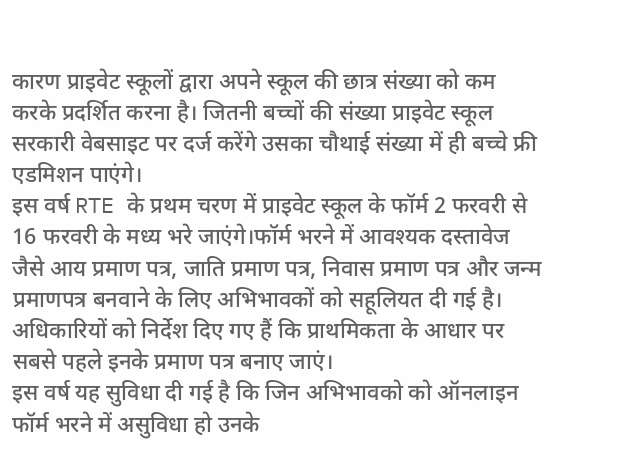कारण प्राइवेट स्कूलों द्वारा अपने स्कूल की छात्र संख्या को कम करके प्रदर्शित करना है। जितनी बच्चों की संख्या प्राइवेट स्कूल सरकारी वेबसाइट पर दर्ज करेंगे उसका चौथाई संख्या में ही बच्चे फ्री एडमिशन पाएंगे।
इस वर्ष RTE के प्रथम चरण में प्राइवेट स्कूल के फॉर्म 2 फरवरी से 16 फरवरी के मध्य भरे जाएंगे।फॉर्म भरने में आवश्यक दस्तावेज जैसे आय प्रमाण पत्र, जाति प्रमाण पत्र, निवास प्रमाण पत्र और जन्म प्रमाणपत्र बनवाने के लिए अभिभावकों को सहूलियत दी गई है। अधिकारियों को निर्देश दिए गए हैं कि प्राथमिकता के आधार पर सबसे पहले इनके प्रमाण पत्र बनाए जाएं।
इस वर्ष यह सुविधा दी गई है कि जिन अभिभावको को ऑनलाइन फॉर्म भरने में असुविधा हो उनके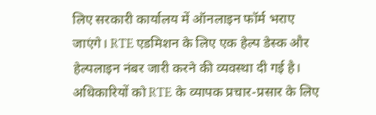लिए सरकारी कार्यालय में ऑनलाइन फॉर्म भराए जाएंगे। RTE एडमिशन के लिए एक हेल्प डेस्क और हेल्पलाइन नंबर जारी करने की व्यवस्था दी गई है। अधिकारियों को RTE के व्यापक प्रचार-प्रसार के लिए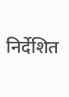निर्देशित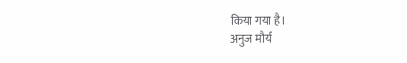किया गया है।
अनुज मौर्य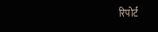रिपोर्ट